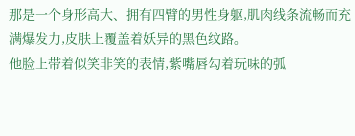那是一个身形高大、拥有四臂的男性身躯,肌肉线条流畅而充满爆发力,皮肤上覆盖着妖异的黑色纹路。
他脸上带着似笑非笑的表情,紫嘴唇勾着玩味的弧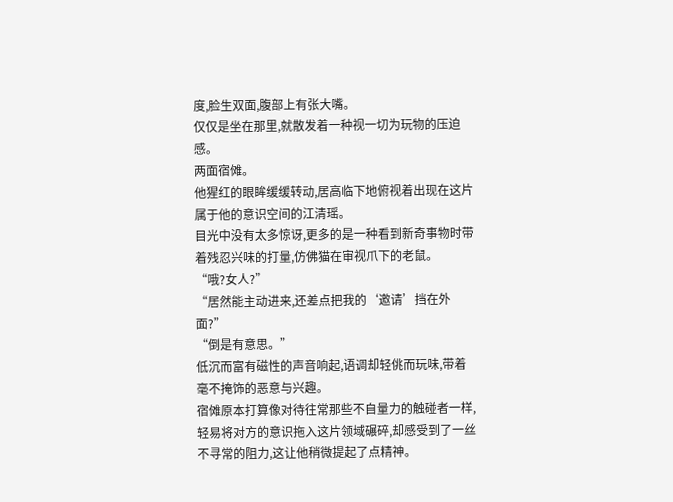度,脸生双面,腹部上有张大嘴。
仅仅是坐在那里,就散发着一种视一切为玩物的压迫感。
两面宿傩。
他猩红的眼眸缓缓转动,居高临下地俯视着出现在这片属于他的意识空间的江清瑶。
目光中没有太多惊讶,更多的是一种看到新奇事物时带着残忍兴味的打量,仿佛猫在审视爪下的老鼠。
“哦?女人?”
“居然能主动进来,还差点把我的‘邀请’挡在外面?”
“倒是有意思。”
低沉而富有磁性的声音响起,语调却轻佻而玩味,带着毫不掩饰的恶意与兴趣。
宿傩原本打算像对待往常那些不自量力的触碰者一样,轻易将对方的意识拖入这片领域碾碎,却感受到了一丝不寻常的阻力,这让他稍微提起了点精神。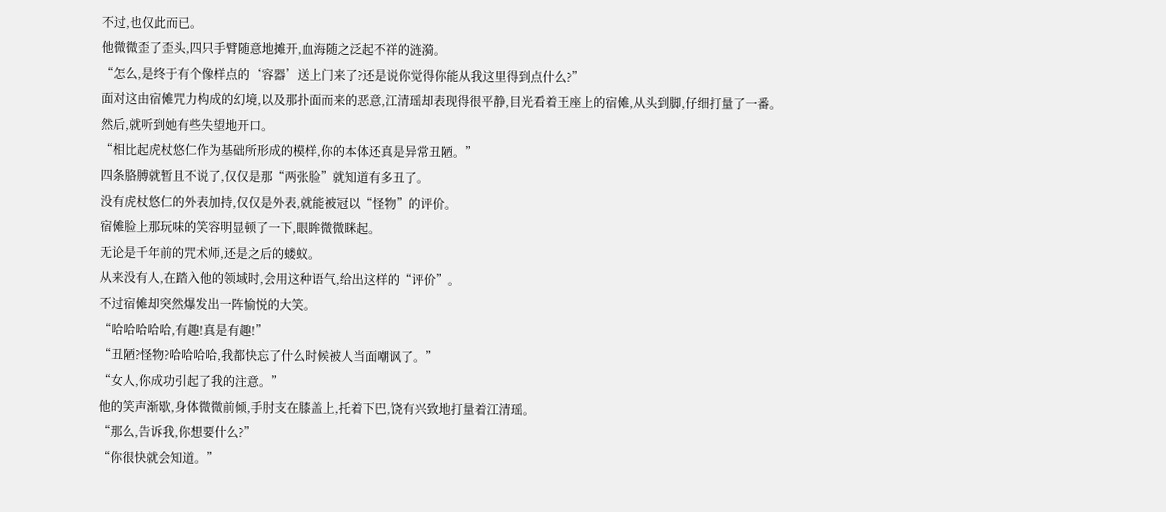不过,也仅此而已。
他微微歪了歪头,四只手臂随意地摊开,血海随之泛起不祥的涟漪。
“怎么,是终于有个像样点的‘容器’送上门来了?还是说你觉得你能从我这里得到点什么?”
面对这由宿傩咒力构成的幻境,以及那扑面而来的恶意,江清瑶却表现得很平静,目光看着王座上的宿傩,从头到脚,仔细打量了一番。
然后,就听到她有些失望地开口。
“相比起虎杖悠仁作为基础所形成的模样,你的本体还真是异常丑陋。”
四条胳膊就暂且不说了,仅仅是那“两张脸”就知道有多丑了。
没有虎杖悠仁的外表加持,仅仅是外表,就能被冠以“怪物”的评价。
宿傩脸上那玩味的笑容明显顿了一下,眼眸微微眯起。
无论是千年前的咒术师,还是之后的蝼蚁。
从来没有人,在踏入他的领域时,会用这种语气,给出这样的“评价”。
不过宿傩却突然爆发出一阵愉悦的大笑。
“哈哈哈哈哈,有趣!真是有趣!”
“丑陋?怪物?哈哈哈哈,我都快忘了什么时候被人当面嘲讽了。”
“女人,你成功引起了我的注意。”
他的笑声渐歇,身体微微前倾,手肘支在膝盖上,托着下巴,饶有兴致地打量着江清瑶。
“那么,告诉我,你想要什么?”
“你很快就会知道。”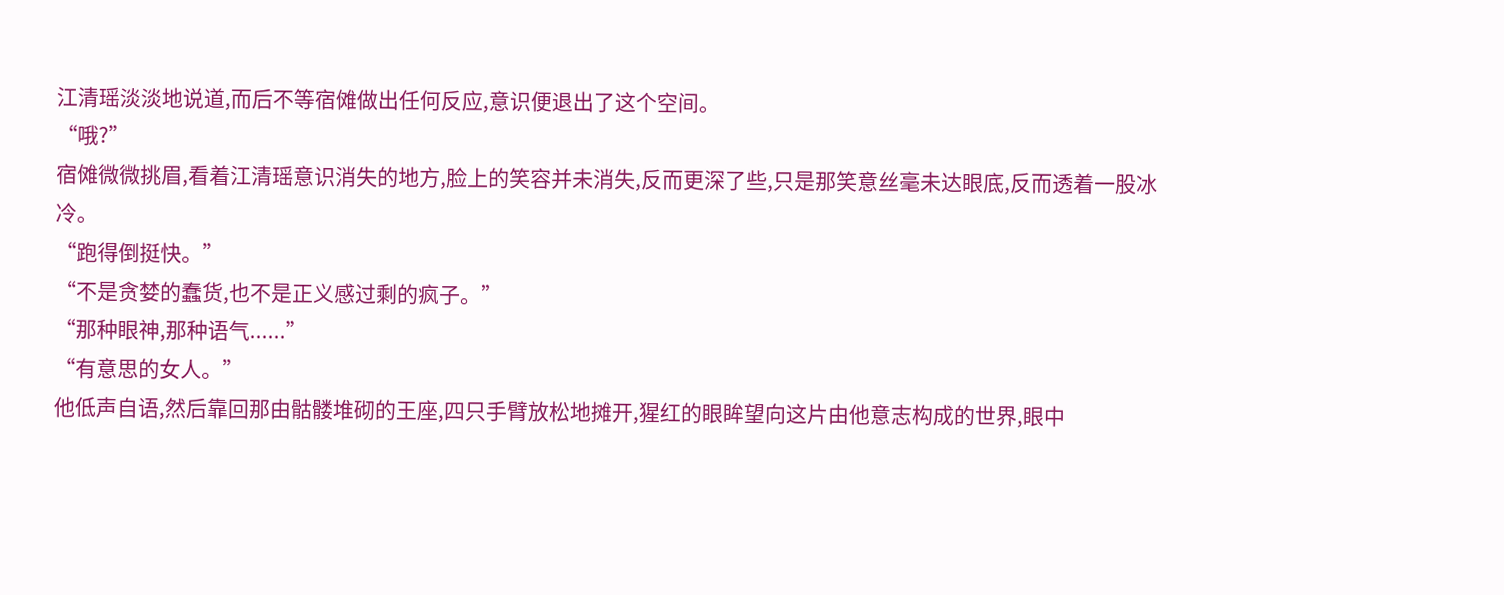江清瑶淡淡地说道,而后不等宿傩做出任何反应,意识便退出了这个空间。
“哦?”
宿傩微微挑眉,看着江清瑶意识消失的地方,脸上的笑容并未消失,反而更深了些,只是那笑意丝毫未达眼底,反而透着一股冰冷。
“跑得倒挺快。”
“不是贪婪的蠢货,也不是正义感过剩的疯子。”
“那种眼神,那种语气......”
“有意思的女人。”
他低声自语,然后靠回那由骷髅堆砌的王座,四只手臂放松地摊开,猩红的眼眸望向这片由他意志构成的世界,眼中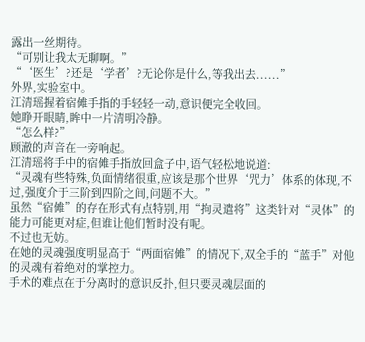露出一丝期待。
“可别让我太无聊啊。”
“‘医生’?还是‘学者’?无论你是什么,等我出去......”
外界,实验室中。
江清瑶握着宿傩手指的手轻轻一动,意识便完全收回。
她睁开眼睛,眸中一片清明冷静。
“怎么样?”
顾澈的声音在一旁响起。
江清瑶将手中的宿傩手指放回盒子中,语气轻松地说道:
“灵魂有些特殊,负面情绪很重,应该是那个世界‘咒力’体系的体现,不过,强度介于三阶到四阶之间,问题不大。”
虽然“宿傩”的存在形式有点特别,用“拘灵遣将”这类针对“灵体”的能力可能更对症,但谁让他们暂时没有呢。
不过也无妨。
在她的灵魂强度明显高于“两面宿傩”的情况下,双全手的“蓝手”对他的灵魂有着绝对的掌控力。
手术的难点在于分离时的意识反扑,但只要灵魂层面的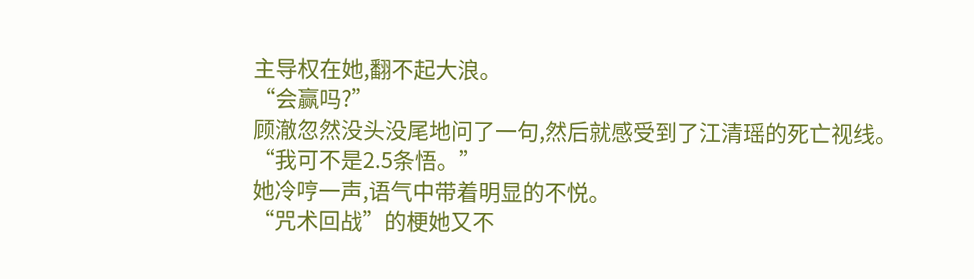主导权在她,翻不起大浪。
“会赢吗?”
顾澈忽然没头没尾地问了一句,然后就感受到了江清瑶的死亡视线。
“我可不是2.5条悟。”
她冷哼一声,语气中带着明显的不悦。
“咒术回战”的梗她又不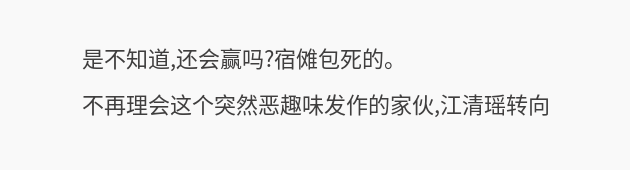是不知道,还会赢吗?宿傩包死的。
不再理会这个突然恶趣味发作的家伙,江清瑶转向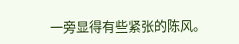一旁显得有些紧张的陈风。